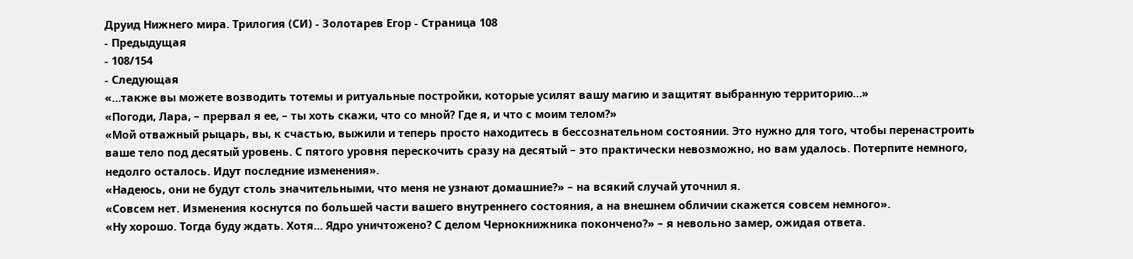Друид Нижнего мира. Трилогия (СИ) - Золотарев Егор - Страница 108
- Предыдущая
- 108/154
- Следующая
«…также вы можете возводить тотемы и ритуальные постройки, которые усилят вашу магию и защитят выбранную территорию…»
«Погоди, Лара, – прервал я ее, – ты хоть скажи, что со мной? Где я, и что с моим телом?»
«Мой отважный рыцарь, вы, к счастью, выжили и теперь просто находитесь в бессознательном состоянии. Это нужно для того, чтобы перенастроить ваше тело под десятый уровень. С пятого уровня перескочить сразу на десятый – это практически невозможно, но вам удалось. Потерпите немного, недолго осталось. Идут последние изменения».
«Надеюсь, они не будут столь значительными, что меня не узнают домашние?» – на всякий случай уточнил я.
«Совсем нет. Изменения коснутся по большей части вашего внутреннего состояния, а на внешнем обличии скажется совсем немного».
«Ну хорошо. Тогда буду ждать. Хотя… Ядро уничтожено? С делом Чернокнижника покончено?» – я невольно замер, ожидая ответа.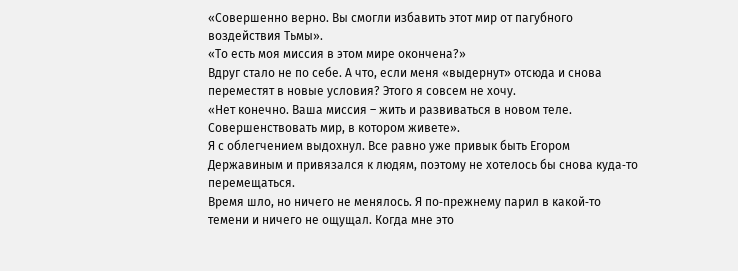«Совершенно верно. Вы смогли избавить этот мир от пагубного воздействия Тьмы».
«То есть моя миссия в этом мире окончена?»
Вдруг стало не по себе. А что, если меня «выдернут» отсюда и снова переместят в новые условия? Этого я совсем не хочу.
«Нет конечно. Ваша миссия – жить и развиваться в новом теле. Совершенствовать мир, в котором живете».
Я с облегчением выдохнул. Все равно уже привык быть Егором Державиным и привязался к людям, поэтому не хотелось бы снова куда‑то перемещаться.
Время шло, но ничего не менялось. Я по‑прежнему парил в какой‑то темени и ничего не ощущал. Когда мне это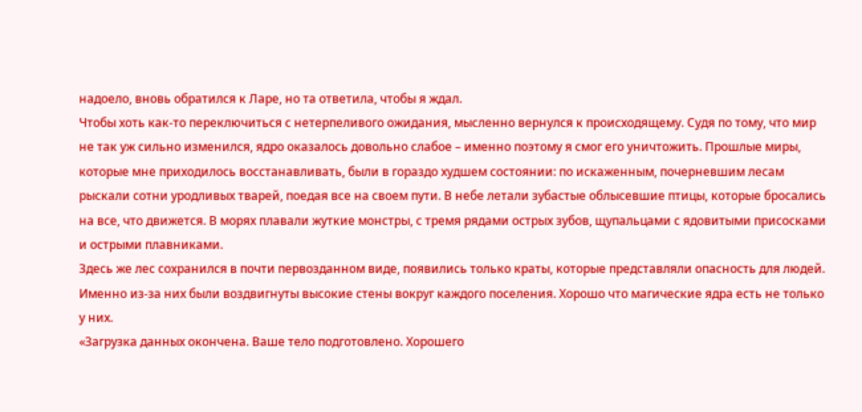надоело, вновь обратился к Ларе, но та ответила, чтобы я ждал.
Чтобы хоть как‑то переключиться с нетерпеливого ожидания, мысленно вернулся к происходящему. Судя по тому, что мир не так уж сильно изменился, ядро оказалось довольно слабое – именно поэтому я смог его уничтожить. Прошлые миры, которые мне приходилось восстанавливать, были в гораздо худшем состоянии: по искаженным, почерневшим лесам рыскали сотни уродливых тварей, поедая все на своем пути. В небе летали зубастые облысевшие птицы, которые бросались на все, что движется. В морях плавали жуткие монстры, с тремя рядами острых зубов, щупальцами с ядовитыми присосками и острыми плавниками.
Здесь же лес сохранился в почти первозданном виде, появились только краты, которые представляли опасность для людей. Именно из‑за них были воздвигнуты высокие стены вокруг каждого поселения. Хорошо что магические ядра есть не только у них.
«Загрузка данных окончена. Ваше тело подготовлено. Хорошего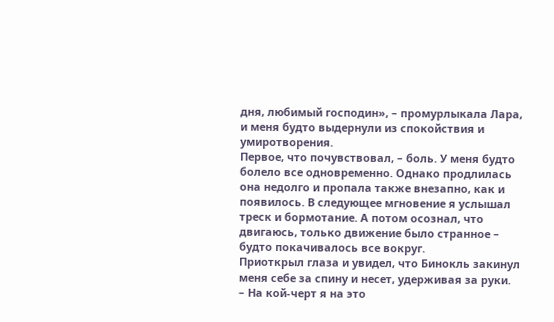дня, любимый господин», – промурлыкала Лара, и меня будто выдернули из спокойствия и умиротворения.
Первое, что почувствовал, – боль. У меня будто болело все одновременно. Однако продлилась она недолго и пропала также внезапно, как и появилось. В следующее мгновение я услышал треск и бормотание. А потом осознал, что двигаюсь, только движение было странное – будто покачивалось все вокруг.
Приоткрыл глаза и увидел, что Бинокль закинул меня себе за спину и несет, удерживая за руки.
– На кой‑черт я на это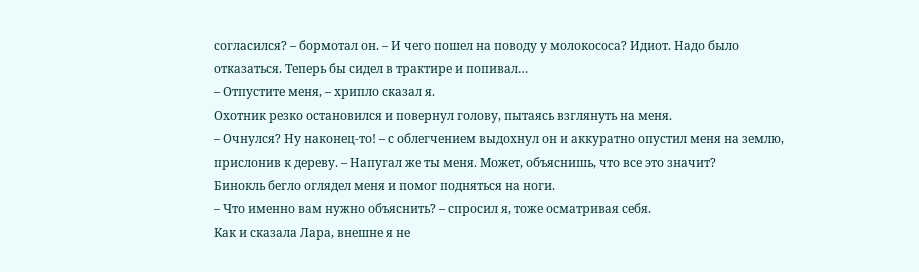согласился? – бормотал он. – И чего пошел на поводу у молокососа? Идиот. Надо было отказаться. Теперь бы сидел в трактире и попивал…
– Отпустите меня, – хрипло сказал я.
Охотник резко остановился и повернул голову, пытаясь взглянуть на меня.
– Очнулся? Ну наконец‑то! – с облегчением выдохнул он и аккуратно опустил меня на землю, прислонив к дереву. – Напугал же ты меня. Может, объяснишь, что все это значит?
Бинокль бегло оглядел меня и помог подняться на ноги.
– Что именно вам нужно объяснить? – спросил я, тоже осматривая себя.
Как и сказала Лара, внешне я не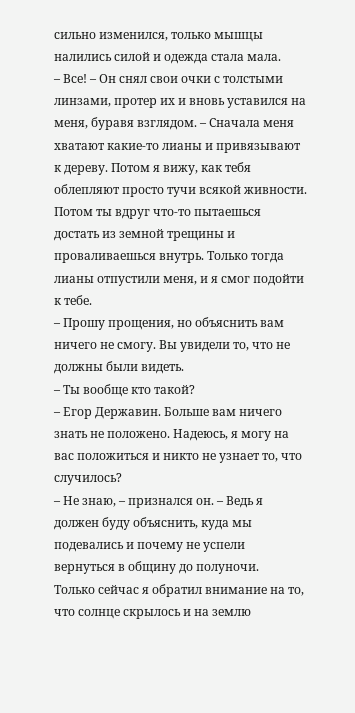сильно изменился, только мышцы налились силой и одежда стала мала.
– Все! – Он снял свои очки с толстыми линзами, протер их и вновь уставился на меня, буравя взглядом. – Сначала меня хватают какие‑то лианы и привязывают к дереву. Потом я вижу, как тебя облепляют просто тучи всякой живности. Потом ты вдруг что‑то пытаешься достать из земной трещины и проваливаешься внутрь. Только тогда лианы отпустили меня, и я смог подойти к тебе.
– Прошу прощения, но объяснить вам ничего не смогу. Вы увидели то, что не должны были видеть.
– Ты вообще кто такой?
– Егор Державин. Больше вам ничего знать не положено. Надеюсь, я могу на вас положиться и никто не узнает то, что случилось?
– Не знаю, – признался он. – Ведь я должен буду объяснить, куда мы подевались и почему не успели вернуться в общину до полуночи.
Только сейчас я обратил внимание на то, что солнце скрылось и на землю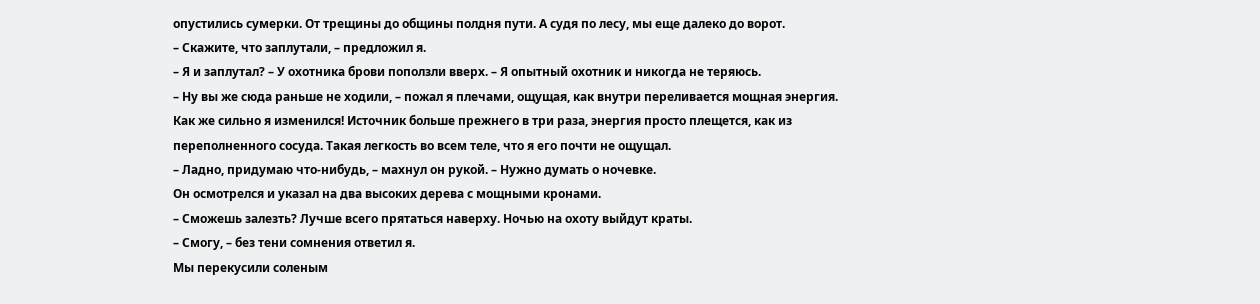опустились сумерки. От трещины до общины полдня пути. А судя по лесу, мы еще далеко до ворот.
– Скажите, что заплутали, – предложил я.
– Я и заплутал? – У охотника брови поползли вверх. – Я опытный охотник и никогда не теряюсь.
– Ну вы же сюда раньше не ходили, – пожал я плечами, ощущая, как внутри переливается мощная энергия.
Как же сильно я изменился! Источник больше прежнего в три раза, энергия просто плещется, как из переполненного сосуда. Такая легкость во всем теле, что я его почти не ощущал.
– Ладно, придумаю что‑нибудь, – махнул он рукой. – Нужно думать о ночевке.
Он осмотрелся и указал на два высоких дерева с мощными кронами.
– Сможешь залезть? Лучше всего прятаться наверху. Ночью на охоту выйдут краты.
– Смогу, – без тени сомнения ответил я.
Мы перекусили соленым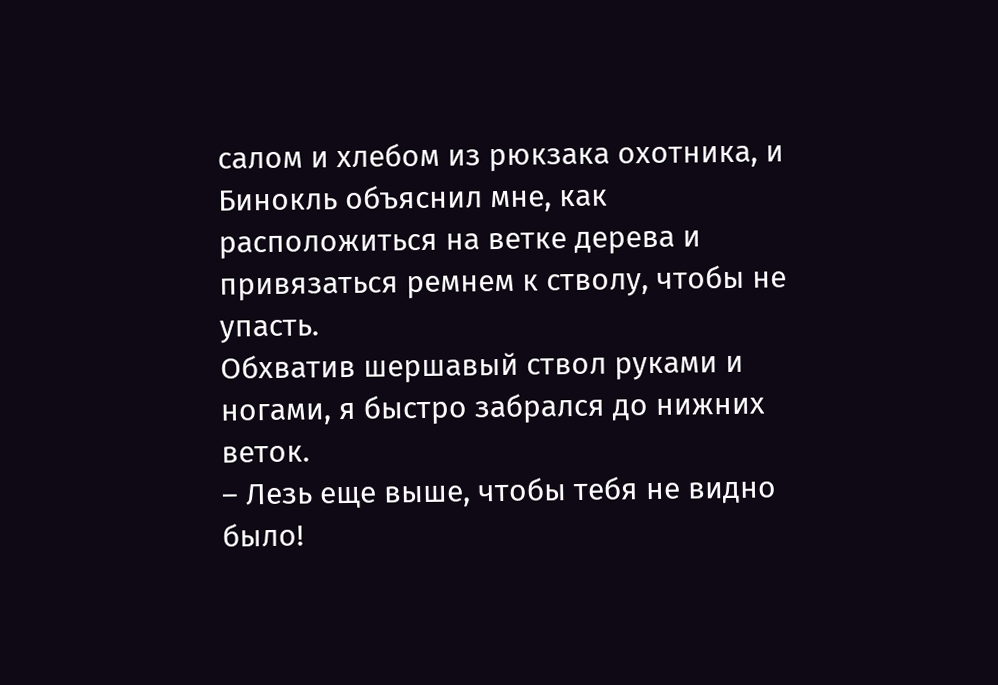салом и хлебом из рюкзака охотника, и Бинокль объяснил мне, как расположиться на ветке дерева и привязаться ремнем к стволу, чтобы не упасть.
Обхватив шершавый ствол руками и ногами, я быстро забрался до нижних веток.
– Лезь еще выше, чтобы тебя не видно было!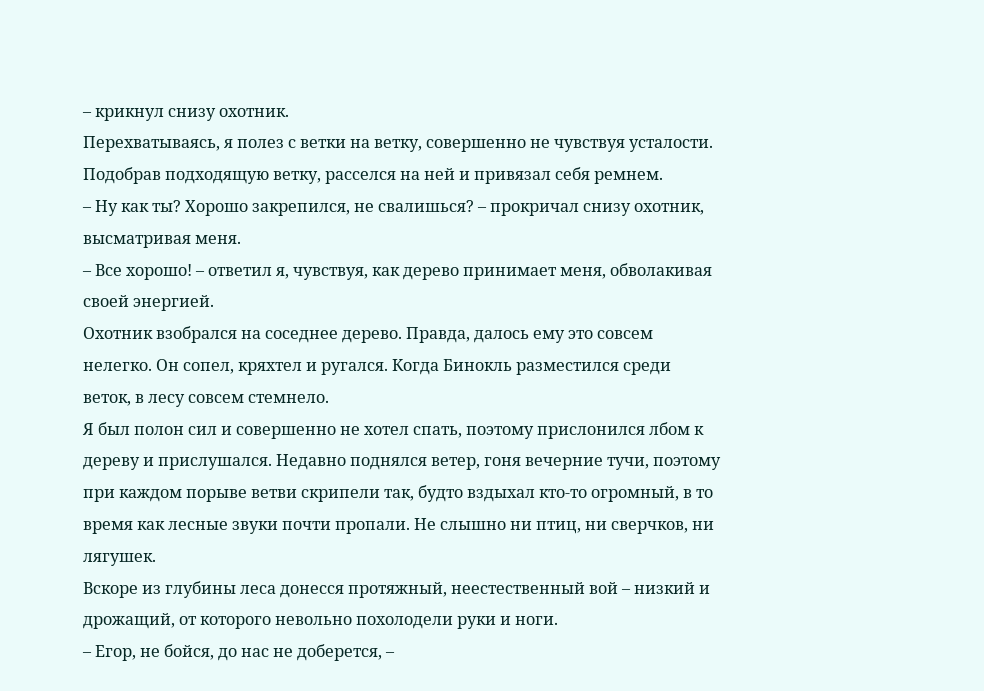– крикнул снизу охотник.
Перехватываясь, я полез с ветки на ветку, совершенно не чувствуя усталости. Подобрав подходящую ветку, расселся на ней и привязал себя ремнем.
– Ну как ты? Хорошо закрепился, не свалишься? – прокричал снизу охотник, высматривая меня.
– Все хорошо! – ответил я, чувствуя, как дерево принимает меня, обволакивая своей энергией.
Охотник взобрался на соседнее дерево. Правда, далось ему это совсем нелегко. Он сопел, кряхтел и ругался. Когда Бинокль разместился среди веток, в лесу совсем стемнело.
Я был полон сил и совершенно не хотел спать, поэтому прислонился лбом к дереву и прислушался. Недавно поднялся ветер, гоня вечерние тучи, поэтому при каждом порыве ветви скрипели так, будто вздыхал кто‑то огромный, в то время как лесные звуки почти пропали. Не слышно ни птиц, ни сверчков, ни лягушек.
Вскоре из глубины леса донесся протяжный, неестественный вой – низкий и дрожащий, от которого невольно похолодели руки и ноги.
– Егор, не бойся, до нас не доберется, –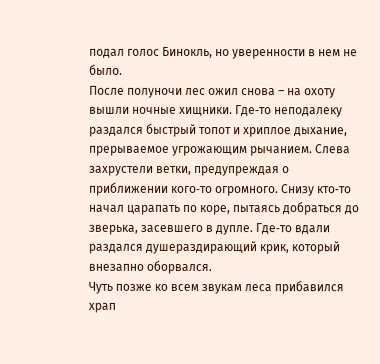подал голос Бинокль, но уверенности в нем не было.
После полуночи лес ожил снова – на охоту вышли ночные хищники. Где‑то неподалеку раздался быстрый топот и хриплое дыхание, прерываемое угрожающим рычанием. Слева захрустели ветки, предупреждая о приближении кого‑то огромного. Снизу кто‑то начал царапать по коре, пытаясь добраться до зверька, засевшего в дупле. Где‑то вдали раздался душераздирающий крик, который внезапно оборвался.
Чуть позже ко всем звукам леса прибавился храп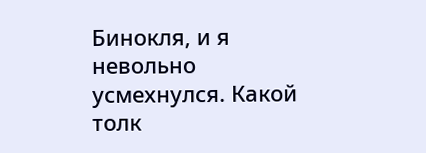Бинокля, и я невольно усмехнулся. Какой толк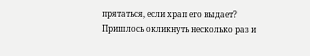прятаться, если храп его выдает? Пришлось окликнуть несколько раз и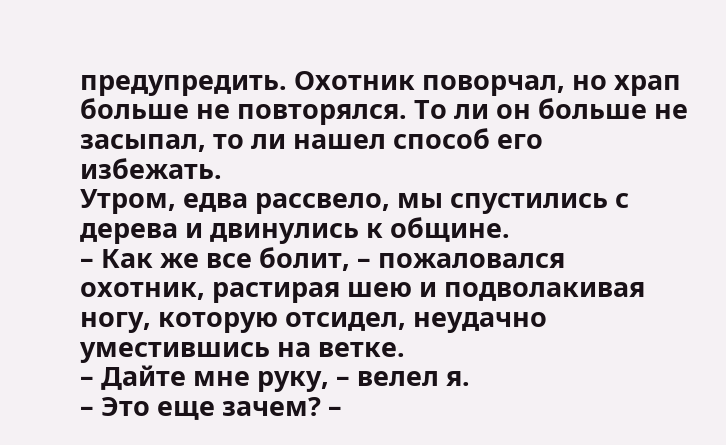предупредить. Охотник поворчал, но храп больше не повторялся. То ли он больше не засыпал, то ли нашел способ его избежать.
Утром, едва рассвело, мы спустились с дерева и двинулись к общине.
– Как же все болит, – пожаловался охотник, растирая шею и подволакивая ногу, которую отсидел, неудачно уместившись на ветке.
– Дайте мне руку, – велел я.
– Это еще зачем? –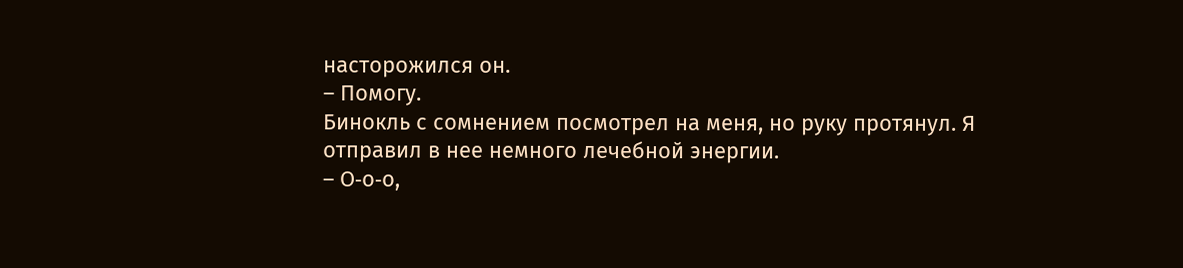насторожился он.
– Помогу.
Бинокль с сомнением посмотрел на меня, но руку протянул. Я отправил в нее немного лечебной энергии.
– О‑о‑о,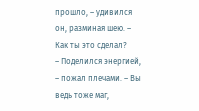прошло, – удивился он, разминая шею. – Как ты это сделал?
– Поделился энергией, – пожал плечами. – Вы ведь тоже маг,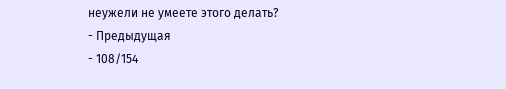неужели не умеете этого делать?
- Предыдущая
- 108/154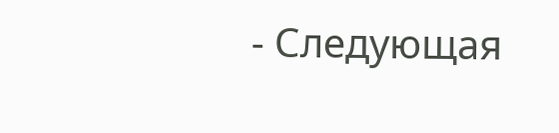- Следующая